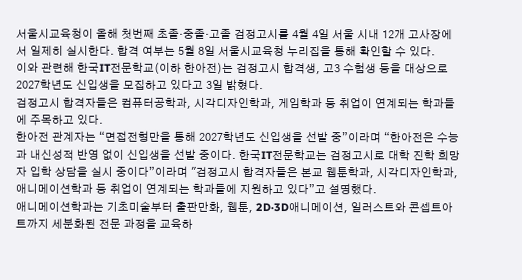서울시교육청이 올해 첫번째 초졸·중졸·고졸 검정고시를 4월 4일 서울 시내 12개 고사장에서 일제히 실시한다. 합격 여부는 5월 8일 서울시교육청 누리집을 통해 확인할 수 있다.
이와 관련해 한국IT전문학교(이하 한아전)는 검정고시 합격생, 고3 수험생 등을 대상으로 2027학년도 신입생을 모집하고 있다고 3일 밝혔다.
검정고시 합격자들은 컴퓨터공학과, 시각디자인학과, 게임학과 등 취업이 연계되는 학과들에 주목하고 있다.
한아전 관계자는 “면접전형만을 통해 2027학년도 신입생을 선발 중”이라며 “한아전은 수능과 내신성적 반영 없이 신입생을 선발 중이다. 한국IT전문학교는 검정고시로 대학 진학 희망자 입학 상담을 실시 중이다”이라며 "검정고시 합격자들은 본교 웹툰학과, 시각디자인학과, 애니메이션학과 등 취업이 연계되는 학과들에 지원하고 있다”고 설명했다.
애니메이션학과는 기초미술부터 출판만화, 웹툰, 2D·3D애니메이션, 일러스트와 콘셉트아트까지 세분화된 전문 과정을 교육하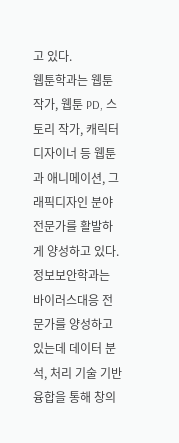고 있다.
웹툰학과는 웹툰 작가, 웹툰 PD, 스토리 작가, 캐릭터 디자이너 등 웹툰과 애니메이션, 그래픽디자인 분야 전문가를 활발하게 양성하고 있다.
정보보안학과는 바이러스대응 전문가를 양성하고 있는데 데이터 분석, 처리 기술 기반 융합을 통해 창의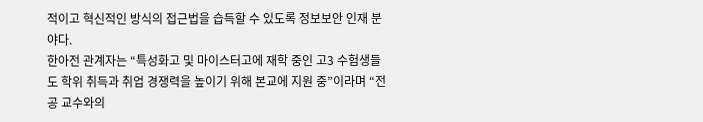적이고 혁신적인 방식의 접근법을 습득할 수 있도록 정보보안 인재 분야다.
한아전 관계자는 “특성화고 및 마이스터고에 재학 중인 고3 수험생들도 학위 취득과 취업 경쟁력을 높이기 위해 본교에 지원 중”이라며 “전공 교수와의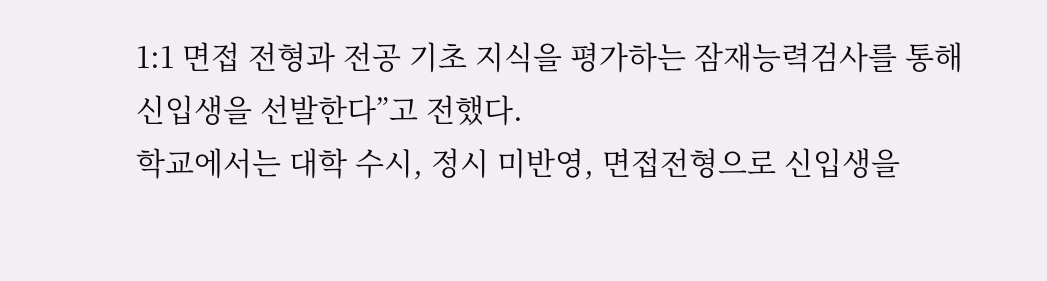1:1 면접 전형과 전공 기초 지식을 평가하는 잠재능력검사를 통해 신입생을 선발한다”고 전했다.
학교에서는 대학 수시, 정시 미반영, 면접전형으로 신입생을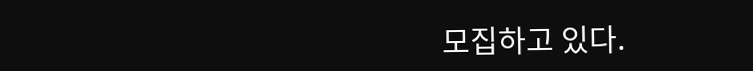모집하고 있다.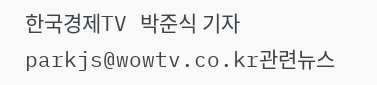한국경제TV 박준식 기자
parkjs@wowtv.co.kr관련뉴스